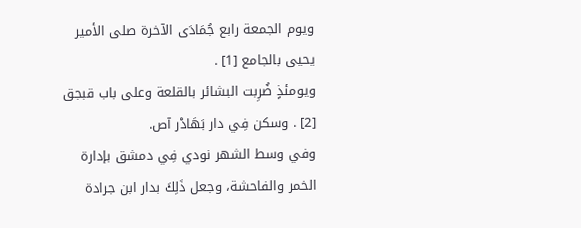ويوم الجمعة رابع جُمَادَى الآخرة صلى الأمير يحيى بالجامع [1] .
ويومئذٍ ضُرِبت البشائر بالقلعة وعلى باب قبجق [2] . وسكن فِي دار بَهَادْر آص.
وفي وسط الشهر نودي فِي دمشق بإدارة الخمر والفاحشة، وجعل ذَلِكَ بدار ابن جرادة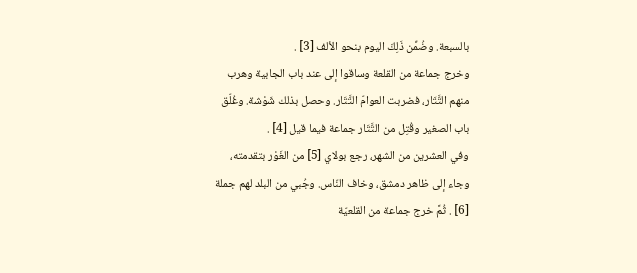بالسبعة. وضُمِّن ذَلِكَ اليوم بنحو الألف [3] .
وخرج جماعة من القلعة وساقوا إلى عند باب الجابية وهرب منهم التَّتَار، فضربت العوامّ التَّتَار. وحصل بذلك شَوْشة. وغُلّق باب الصغير وقُتِل من التَّتَار جماعة فيما قيل [4] .
وفي العشرين من الشهر، رجع بولاي [5] من الغَوْر بتقدمته، وجاء إلى ظاهر دمشق، وخاف النّاس. وجُبي من البلد لهم جملة [6] . ثُمَّ خرج جماعة من القلعيّة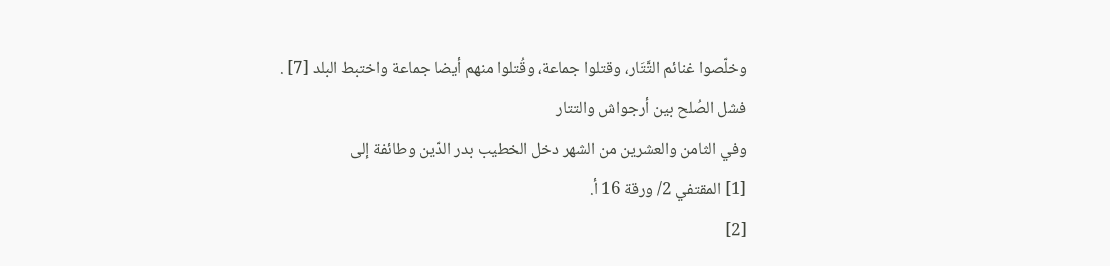وخلّصوا غنائم التَّتَار، وقتلوا جماعة، وقُتلوا منهم أيضا جماعة واختبط البلد [7] .
فشل الصُلح بين أرجواش والتتار
وفي الثامن والعشرين من الشهر دخل الخطيب بدر الدّين وطائفة إلى
[1] المقتفي 2/ ورقة 16 أ.
[2]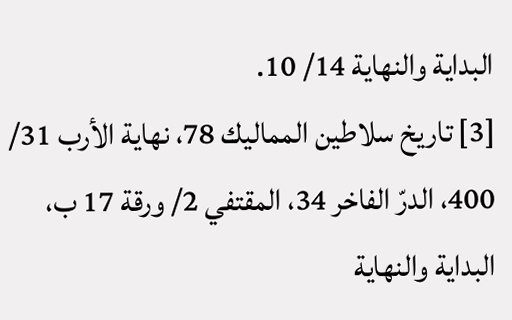البداية والنهاية 14/ 10.
[3] تاريخ سلاطين المماليك 78، نهاية الأرب 31/ 400، الدرّ الفاخر 34، المقتفي 2/ ورقة 17 ب، البداية والنهاية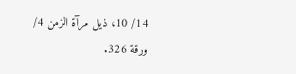14/ 10، ذيل مرآة الزمن 4/ ورقة 326.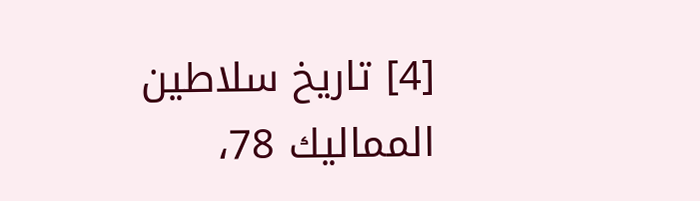[4] تاريخ سلاطين المماليك 78،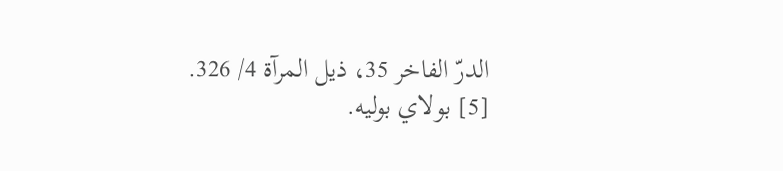الدرّ الفاخر 35، ذيل المرآة 4/ 326.
[5] بولاي بوليه.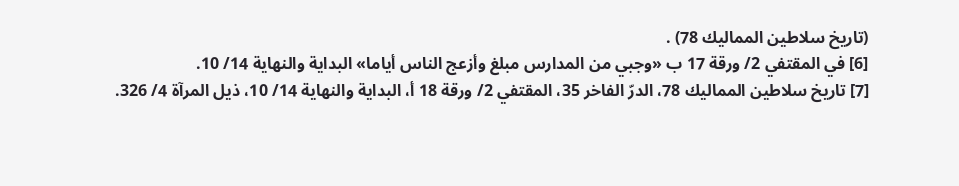(تاريخ سلاطين المماليك 78) .
[6] في المقتفي 2/ ورقة 17 ب «وجبي من المدارس مبلغ وأزعج الناس أياما» البداية والنهاية 14/ 10.
[7] تاريخ سلاطين المماليك 78، الدرّ الفاخر 35، المقتفي 2/ ورقة 18 أ، البداية والنهاية 14/ 10، ذيل المرآة 4/ 326.